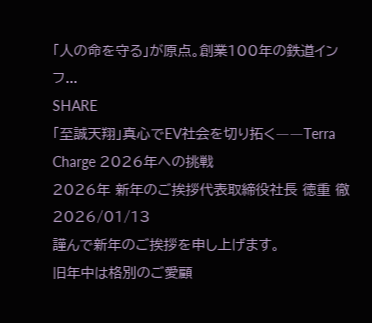「人の命を守る」が原点。創業100年の鉄道インフ...
SHARE
「至誠天翔」真心でEV社会を切り拓く――Terra Charge 2026年への挑戦
2026年 新年のご挨拶代表取締役社長 徳重 徹 2026/01/13
謹んで新年のご挨拶を申し上げます。
旧年中は格別のご愛顧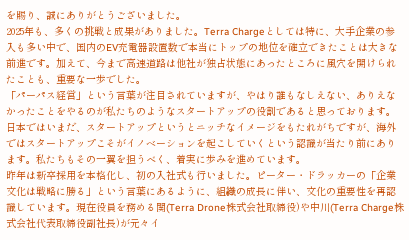を賜り、誠にありがとうございました。
2025年も、多くの挑戦と成果がありました。Terra Chargeとしては特に、大手企業の参入も多い中で、国内のEV充電器設置数で本当にトップの地位を確立できたことは大きな前進です。加えて、今まで高速道路は他社が独占状態にあったところに風穴を開けられたことも、重要な一歩でした。
「パーパス経営」という言葉が注目されていますが、やはり誰もなしえない、ありえなかったことをやるのが私たちのようなスタートアップの役割であると思っております。日本ではいまだ、スタートアップというとニッチなイメージをもたれがちですが、海外ではスタートアップこそがイノベーションを起こしていくという認識が当たり前にあります。私たちもその一翼を担うべく、着実に歩みを進めています。
昨年は新卒採用を本格化し、初の入社式も行いました。ピーター・ドラッカーの「企業文化は戦略に勝る」という言葉にあるように、組織の成長に伴い、文化の重要性を再認識しています。現在役員を務める関(Terra Drone株式会社取締役)や中川(Terra Charge株式会社代表取締役副社長)が元々イ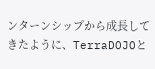ンターンシップから成長してきたように、TerraDOJOと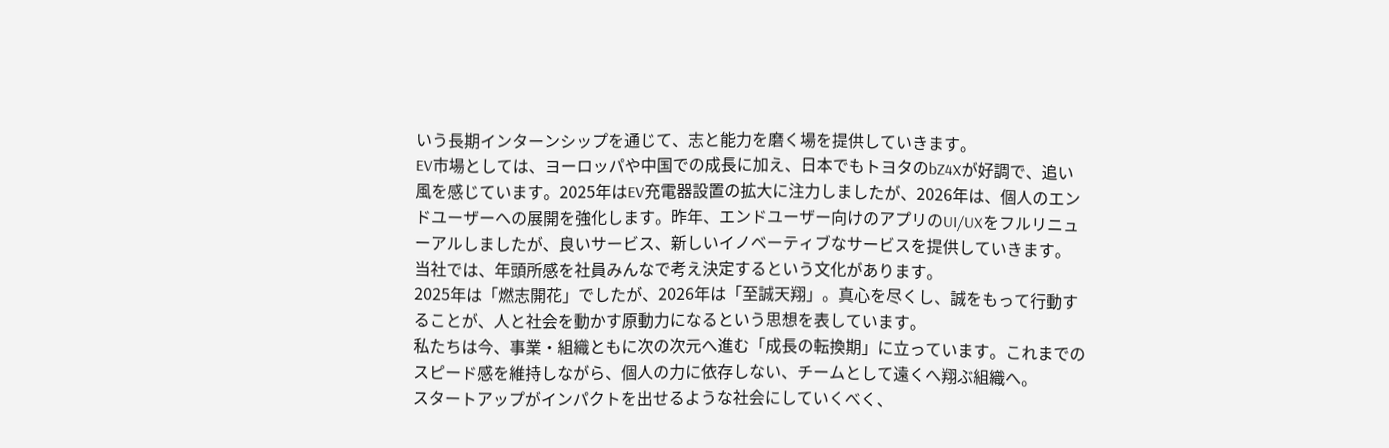いう長期インターンシップを通じて、志と能力を磨く場を提供していきます。
EV市場としては、ヨーロッパや中国での成長に加え、日本でもトヨタのbZ4Xが好調で、追い風を感じています。2025年はEV充電器設置の拡大に注力しましたが、2026年は、個人のエンドユーザーへの展開を強化します。昨年、エンドユーザー向けのアプリのUI/UXをフルリニューアルしましたが、良いサービス、新しいイノベーティブなサービスを提供していきます。
当社では、年頭所感を社員みんなで考え決定するという文化があります。
2025年は「燃志開花」でしたが、2026年は「至誠天翔」。真心を尽くし、誠をもって行動することが、人と社会を動かす原動力になるという思想を表しています。
私たちは今、事業・組織ともに次の次元へ進む「成長の転換期」に立っています。これまでのスピード感を維持しながら、個人の力に依存しない、チームとして遠くへ翔ぶ組織へ。
スタートアップがインパクトを出せるような社会にしていくべく、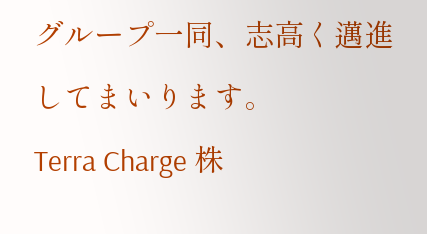グループ一同、志高く邁進してまいります。
Terra Charge 株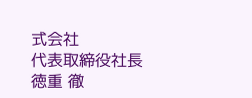式会社
代表取締役社長
徳重 徹